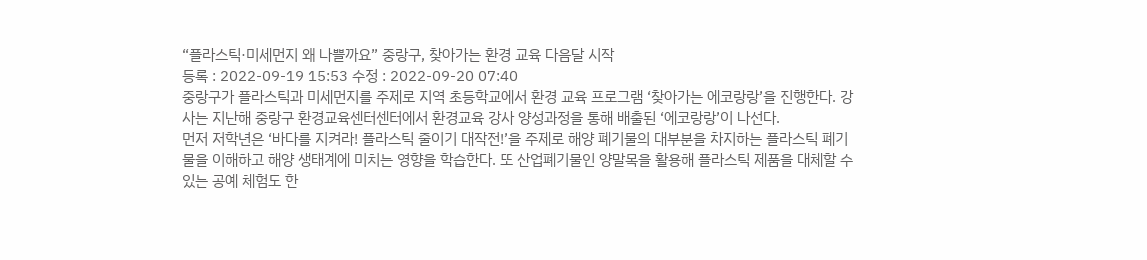“플라스틱·미세먼지 왜 나쁠까요” 중랑구, 찾아가는 환경 교육 다음달 시작
등록 : 2022-09-19 15:53 수정 : 2022-09-20 07:40
중랑구가 플라스틱과 미세먼지를 주제로 지역 초등학교에서 환경 교육 프로그램 ‘찾아가는 에코랑랑’을 진행한다. 강사는 지난해 중랑구 환경교육센터센터에서 환경교육 강사 양성과정을 통해 배출된 ‘에코랑랑’이 나선다.
먼저 저학년은 ‘바다를 지켜라! 플라스틱 줄이기 대작전!’을 주제로 해양 폐기물의 대부분을 차지하는 플라스틱 폐기물을 이해하고 해양 생태계에 미치는 영향을 학습한다. 또 산업폐기물인 양말목을 활용해 플라스틱 제품을 대체할 수 있는 공예 체험도 한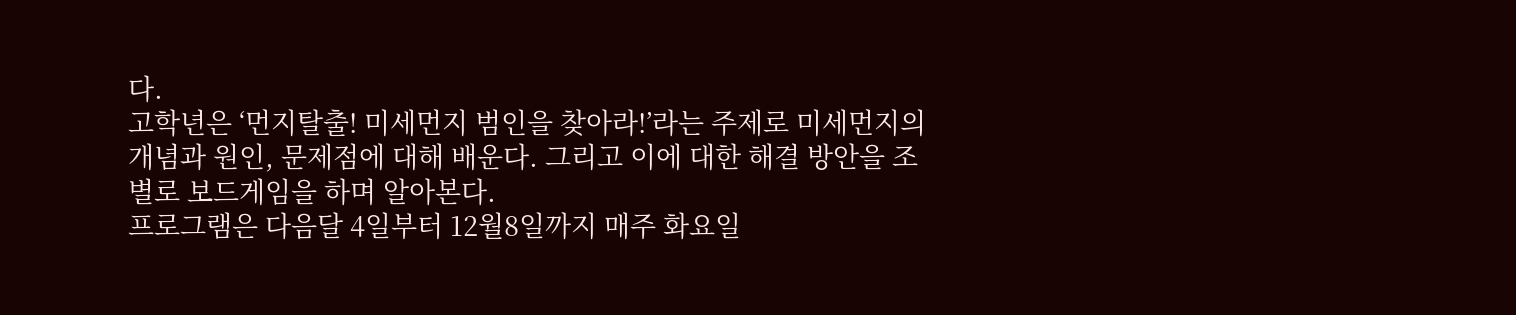다.
고학년은 ‘먼지탈출! 미세먼지 범인을 찾아라!’라는 주제로 미세먼지의 개념과 원인, 문제점에 대해 배운다. 그리고 이에 대한 해결 방안을 조별로 보드게임을 하며 알아본다.
프로그램은 다음달 4일부터 12월8일까지 매주 화요일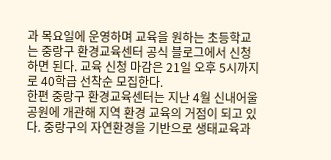과 목요일에 운영하며 교육을 원하는 초등학교는 중랑구 환경교육센터 공식 블로그에서 신청하면 된다. 교육 신청 마감은 21일 오후 5시까지로 40학급 선착순 모집한다.
한편 중랑구 환경교육센터는 지난 4월 신내어울공원에 개관해 지역 환경 교육의 거점이 되고 있다. 중랑구의 자연환경을 기반으로 생태교육과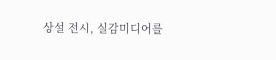상설 전시, 실감미디어를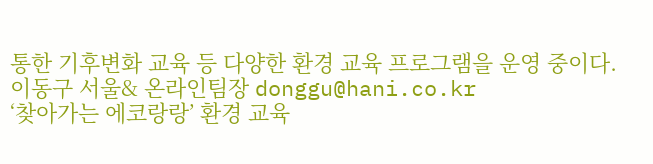통한 기후변화 교육 등 다양한 환경 교육 프로그램을 운영 중이다.
이동구 서울& 온라인팀장 donggu@hani.co.kr
‘찾아가는 에코랑랑’ 환경 교육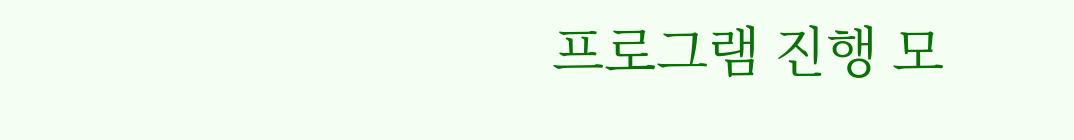프로그램 진행 모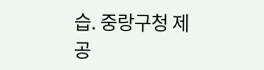습. 중랑구청 제공